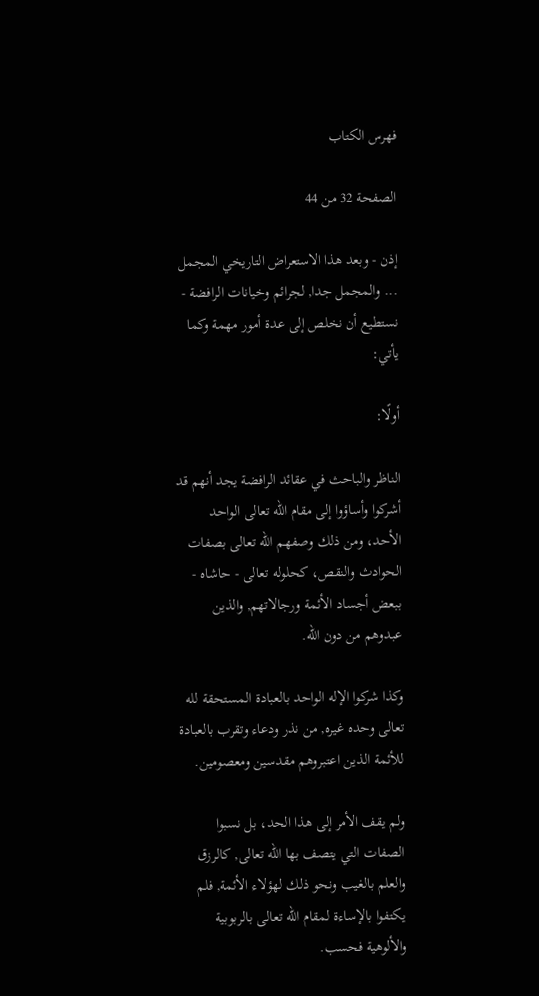فهرس الكتاب

الصفحة 32 من 44

إذن - وبعد هذا الاستعراض التاريخي المجمل ... والمجمل جدا, لجرائم وخيانات الرافضة - نستطيع أن نخلص إلى عدة أمور مهمة وكما يأتي:

أولًا:

الناظر والباحث في عقائد الرافضة يجد أنهم قد أشركوا وأساؤوا إلى مقام الله تعالى الواحد الأحد، ومن ذلك وصفهم الله تعالى بصفات الحوادث والنقص، كحلوله تعالى - حاشاه - ببعض أجساد الأئمة ورجالاتهم, والذين عبدوهم من دون الله.

وكذا شركوا الإله الواحد بالعبادة المستحقة لله تعالى وحده غيره, من نذر ودعاء وتقرب بالعبادة للأئمة الذين اعتبروهم مقدسين ومعصومين.

ولم يقف الأمر إلى هذا الحد، بل نسبوا الصفات التي يتصف بها الله تعالى, كالرزق والعلم بالغيب ونحو ذلك لهؤلاء الأئمة, فلم يكتفوا بالإساءة لمقام الله تعالى بالربوبية والألوهية فحسب.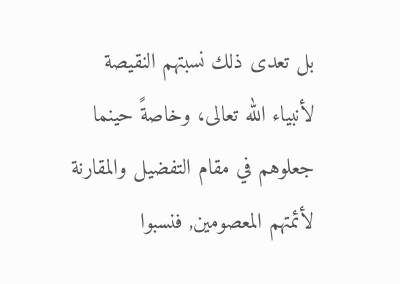بل تعدى ذلك نسبتهم النقيصة لأنبياء الله تعالى، وخاصةً حينما جعلوهم في مقام التفضيل والمقارنة لأئمتهم المعصومين, فنسبوا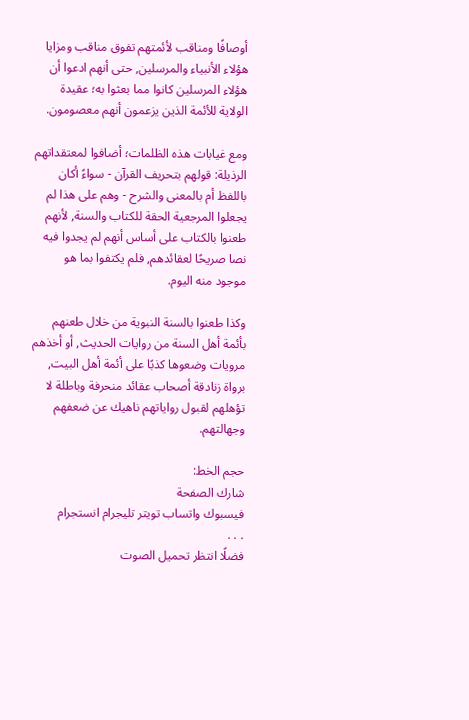أوصافًا ومناقب لأئمتهم تفوق مناقب ومزايا هؤلاء الأنبياء والمرسلين, حتى أنهم ادعوا أن هؤلاء المرسلين كانوا مما بعثوا به؛ عقيدة الولاية للأئمة الذين يزعمون أنهم معصومون.

ومع غيابات هذه الظلمات؛ أضافوا لمعتقداتهم الرذيلة: قولهم بتحريف القرآن - سواءً أكان باللفظ أم بالمعنى والشرح - وهم على هذا لم يجعلوا المرجعية الحقة للكتاب والسنة, لأنهم طعنوا بالكتاب على أساس أنهم لم يجدوا فيه نصا صريحًا لعقائدهم, فلم يكتفوا بما هو موجود منه اليوم.

وكذا طعنوا بالسنة النبوية من خلال طعنهم بأئمة أهل السنة من روايات الحديث, أو أخذهم مرويات وضعوها كذبًا على أئمة أهل البيت, برواة زنادقة أصحاب عقائد منحرفة وباطلة لا تؤهلهم لقبول رواياتهم ناهيك عن ضعفهم وجهالتهم.

حجم الخط:
شارك الصفحة
فيسبوك واتساب تويتر تليجرام انستجرام
. . .
فضلًا انتظر تحميل الصوت